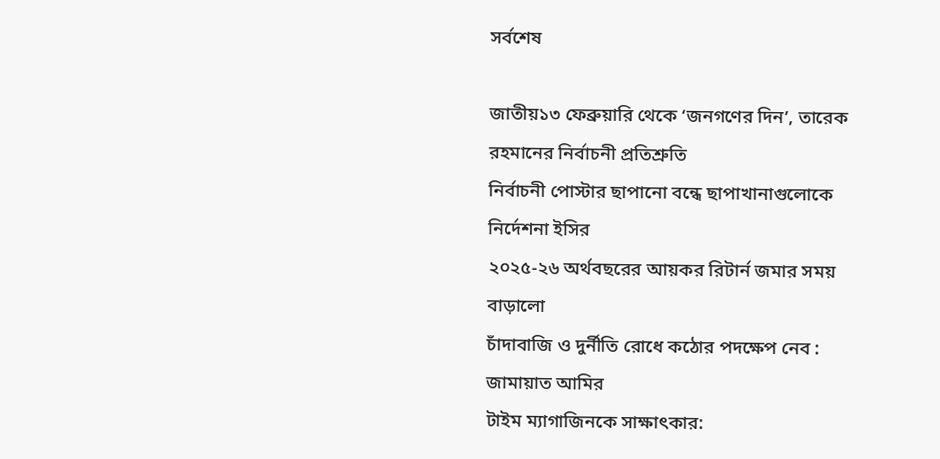সর্বশেষ

জাতীয়১৩ ফেব্রুয়ারি থেকে ‘জনগণের দিন’, তারেক রহমানের নির্বাচনী প্রতিশ্রুতি
নির্বাচনী পোস্টার ছাপানো বন্ধে ছাপাখানাগুলোকে নির্দেশনা ইসির
২০২৫-২৬ অর্থবছরের আয়কর রিটার্ন জমার সময় বাড়ালো
চাঁদাবাজি ও দুর্নীতি রোধে কঠোর পদক্ষেপ নেব : জামায়াত আমির
টাইম ম্যাগাজিনকে সাক্ষাৎকার: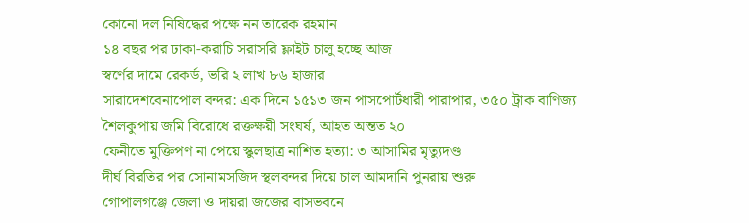কোনো দল নিষিদ্ধের পক্ষে নন তারেক রহমান
১৪ বছর পর ঢাকা-করাচি সরাসরি ফ্লাইট চালু হচ্ছে আজ
স্বর্ণের দামে রেকর্ড, ভরি ২ লাখ ৮৬ হাজার
সারাদেশবেনাপোল বন্দর: এক দিনে ১৫১৩ জন পাসপোর্টধারী পারাপার, ৩৫০ ট্রাক বাণিজ্য
শৈলকুপায় জমি বিরোধে রক্তক্ষয়ী সংঘর্ষ, আহত অন্তত ২০
ফেনীতে মুক্তিপণ না পেয়ে স্কুলছাত্র নাশিত হত্যা: ৩ আসামির মৃত্যুদণ্ড
দীর্ঘ বিরতির পর সোনামসজিদ স্থলবন্দর দিয়ে চাল আমদানি পুনরায় শুরু
গোপালগঞ্জে জেলা ও দায়রা জজের বাসভবনে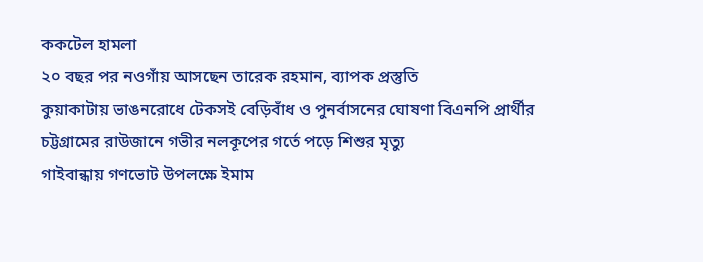ককটেল হামলা
২০ বছর পর নওগাঁয় আসছেন তারেক রহমান, ব্যাপক প্রস্তুতি
কুয়াকাটায় ভাঙনরোধে টেকসই বেড়িবাঁধ ও পুনর্বাসনের ঘোষণা বিএনপি প্রার্থীর
চট্টগ্রামের রাউজানে গভীর নলকূপের গর্তে পড়ে শিশুর মৃত্যু
গাইবান্ধায় গণভোট উপলক্ষে ইমাম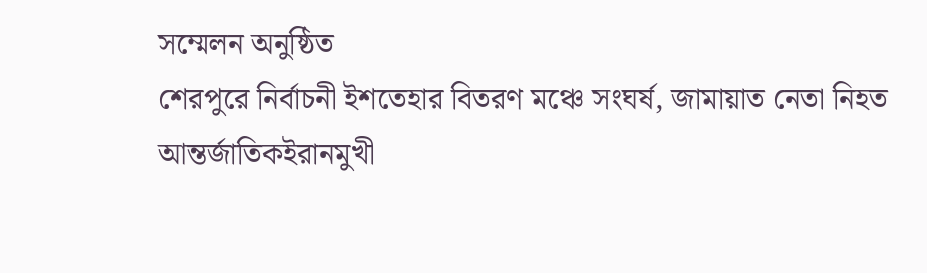সম্মেলন অনুষ্ঠিত
শেরপুরে নির্বাচনী ইশতেহার বিতরণ মঞ্চে সংঘর্ষ, জামায়াত নেতা নিহত
আন্তর্জাতিকইরানমুখী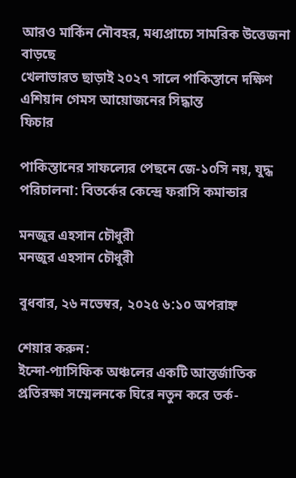আরও মার্কিন নৌবহর, মধ্যপ্রাচ্যে সামরিক উত্তেজনা বাড়ছে
খেলাভারত ছাড়াই ২০২৭ সালে পাকিস্তানে দক্ষিণ এশিয়ান গেমস আয়োজনের সিদ্ধান্ত
ফিচার

পাকিস্তানের সাফল্যের পেছনে জে-১০সি নয়, যুদ্ধ পরিচালনা: বিতর্কের কেন্দ্রে ফরাসি কমান্ডার

মনজুর এহসান চৌধুরী
মনজুর এহসান চৌধুরী

বুধবার, ২৬ নভেম্বর, ২০২৫ ৬:১০ অপরাহ্ন

শেয়ার করুন:
ইন্দো-প্যাসিফিক অঞ্চলের একটি আন্তর্জাতিক প্রতিরক্ষা সম্মেলনকে ঘিরে নতুন করে তর্ক-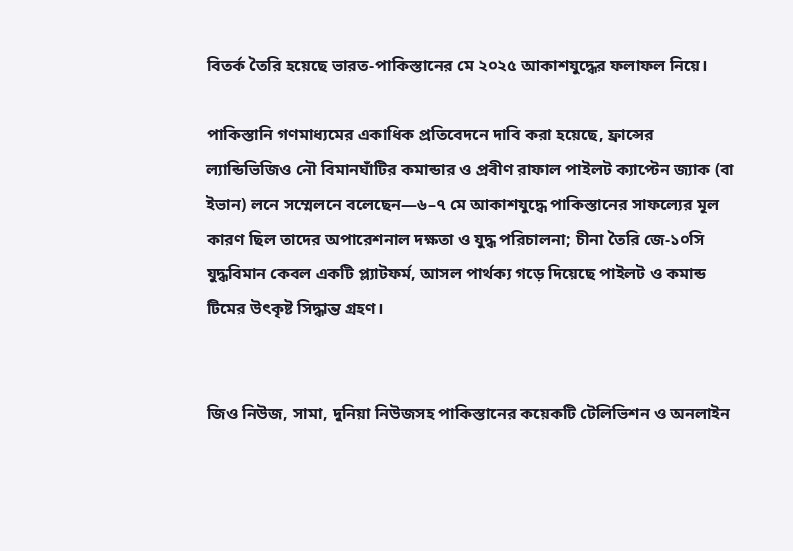বিতর্ক তৈরি হয়েছে ভারত-পাকিস্তানের মে ২০২৫ আকাশযুদ্ধের ফলাফল নিয়ে।

পাকিস্তানি গণমাধ্যমের একাধিক প্রতিবেদনে দাবি করা হয়েছে, ফ্রান্সের ল্যান্ডিভিজিও নৌ বিমানঘাঁটির কমান্ডার ও প্রবীণ রাফাল পাইলট ক্যাপ্টেন জ্যাক (বা ইভান) লনে সম্মেলনে বলেছেন—৬–৭ মে আকাশযুদ্ধে পাকিস্তানের সাফল্যের মূল কারণ ছিল তাদের অপারেশনাল দক্ষতা ও যুদ্ধ পরিচালনা; চীনা তৈরি জে-১০সি যুদ্ধবিমান কেবল একটি প্ল্যাটফর্ম, আসল পার্থক্য গড়ে দিয়েছে পাইলট ও কমান্ড টিমের উৎকৃষ্ট সিদ্ধান্ত গ্রহণ।


জিও নিউজ, সামা, দুনিয়া নিউজসহ পাকিস্তানের কয়েকটি টেলিভিশন ও অনলাইন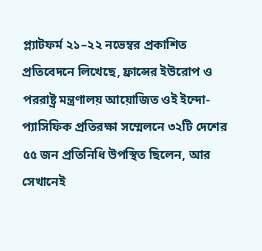প্ল্যাটফর্ম ২১–২২ নভেম্বর প্রকাশিত প্রতিবেদনে লিখেছে, ফ্রান্সের ইউরোপ ও পররাষ্ট্র মন্ত্রণালয় আয়োজিত ওই ইন্দো-প্যাসিফিক প্রতিরক্ষা সম্মেলনে ৩২টি দেশের ৫৫ জন প্রতিনিধি উপস্থিত ছিলেন, আর সেখানেই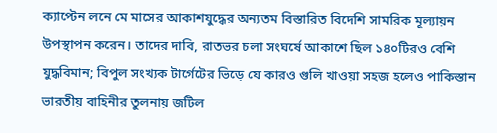ক্যাপ্টেন লনে মে মাসের আকাশযুদ্ধের অন্যতম বিস্তারিত বিদেশি সামরিক মূল্যায়ন উপস্থাপন করেন। তাদের দাবি, রাতভর চলা সংঘর্ষে আকাশে ছিল ১৪০টিরও বেশি যুদ্ধবিমান; বিপুল সংখ্যক টার্গেটের ভিড়ে যে কারও গুলি খাওয়া সহজ হলেও পাকিস্তান ভারতীয় বাহিনীর তুলনায় জটিল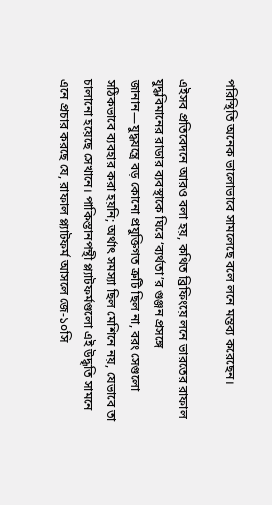পরিস্থিতি অনেক ভালোভাবে সামলেছে বলে লনে মন্তব্য করেছেন।

এইসব প্রতিবেদনে আরও বলা হয়, কথিত ব্রিফিংয়ে লনে ভারতের রাফাল যুদ্ধবিমানের রাডার ব্যবস্থাকে ঘিরে ‘ব্যর্থতা’র গুঞ্জন প্রসঙ্গে জানান—যুদ্ধযন্ত্রে বড় কোনো প্রযুক্তিগত ত্রুটি ছিল না, বরং সেগুলো সঠিকভাবে ব্যবহার করা হয়নি; অর্থাৎ সমস্যা ছিল মেশিনে নয়, যেভাবে তা চালানো হয়েছে সেখানে। পাকিস্তানপন্থী প্ল্যাটফর্মগুলো এই উদ্ধৃতি সামনে এনে প্রচার করছে যে, রাফাল প্ল্যাটফর্ম আসলে জে-১০সি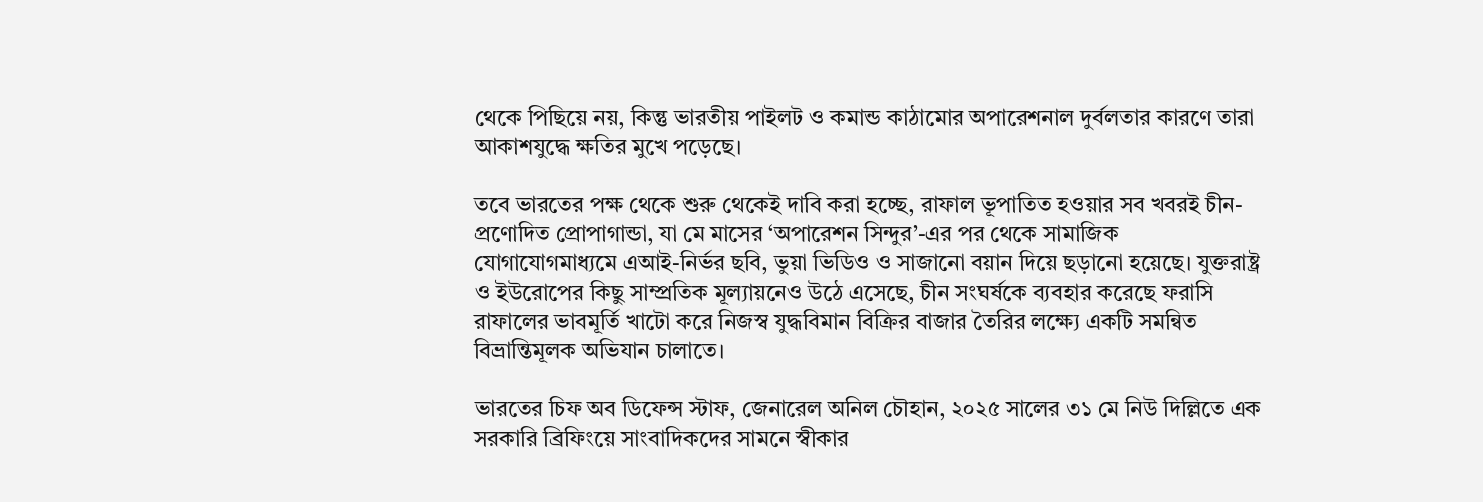থেকে পিছিয়ে নয়, কিন্তু ভারতীয় পাইলট ও কমান্ড কাঠামোর অপারেশনাল দুর্বলতার কারণে তারা আকাশযুদ্ধে ক্ষতির মুখে পড়েছে।

তবে ভারতের পক্ষ থেকে শুরু থেকেই দাবি করা হচ্ছে, রাফাল ভূপাতিত হওয়ার সব খবরই চীন-প্রণোদিত প্রোপাগান্ডা, যা মে মাসের ‘অপারেশন সিন্দুর’-এর পর থেকে সামাজিক যোগাযোগমাধ্যমে এআই-নির্ভর ছবি, ভুয়া ভিডিও ও সাজানো বয়ান দিয়ে ছড়ানো হয়েছে। যুক্তরাষ্ট্র ও ইউরোপের কিছু সাম্প্রতিক মূল্যায়নেও উঠে এসেছে, চীন সংঘর্ষকে ব্যবহার করেছে ফরাসি রাফালের ভাবমূর্তি খাটো করে নিজস্ব যুদ্ধবিমান বিক্রির বাজার তৈরির লক্ষ্যে একটি সমন্বিত বিভ্রান্তিমূলক অভিযান চালাতে।

ভারতের চিফ অব ডিফেন্স স্টাফ, জেনারেল অনিল চৌহান, ২০২৫ সালের ৩১ মে নিউ দিল্লিতে এক সরকারি ব্রিফিংয়ে সাংবাদিকদের সামনে স্বীকার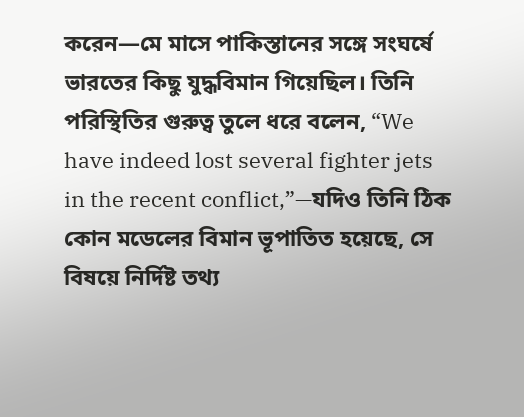করেন—মে মাসে পাকিস্তানের সঙ্গে সংঘর্ষে ভারতের কিছু যুদ্ধবিমান গিয়েছিল। তিনি পরিস্থিতির গুরুত্ব তুলে ধরে বলেন, “We have indeed lost several fighter jets in the recent conflict,”—যদিও তিনি ঠিক কোন মডেলের বিমান ভূপাতিত হয়েছে, সে বিষয়ে নির্দিষ্ট তথ্য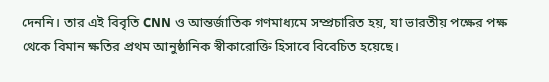দেননি। তার এই বিবৃতি CNN ও আন্তর্জাতিক গণমাধ্যমে সম্প্রচারিত হয়, যা ভারতীয় পক্ষের পক্ষ থেকে বিমান ক্ষতির প্রথম আনুষ্ঠানিক স্বীকারোক্তি হিসাবে বিবেচিত হয়েছে।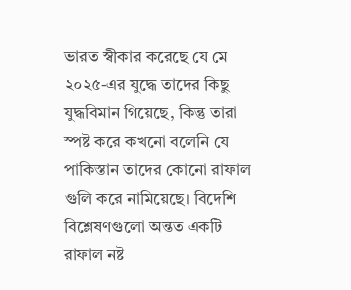ভারত স্বীকার করেছে যে মে ২০২৫-এর যুদ্ধে তাদের কিছু যুদ্ধবিমান গিয়েছে, কিন্তু তারা স্পষ্ট করে কখনো বলেনি যে পাকিস্তান তাদের কোনো রাফাল গুলি করে নামিয়েছে। বিদেশি বিশ্লেষণগুলো অন্তত একটি রাফাল নষ্ট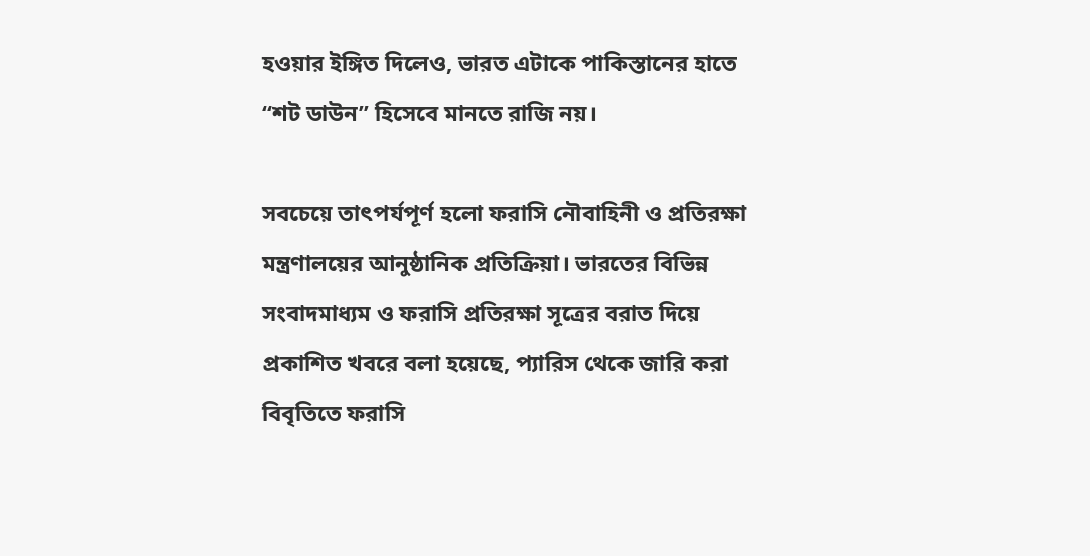হওয়ার ইঙ্গিত দিলেও, ভারত এটাকে পাকিস্তানের হাতে “শট ডাউন” হিসেবে মানতে রাজি নয়।

সবচেয়ে তাৎপর্যপূর্ণ হলো ফরাসি নৌবাহিনী ও প্রতিরক্ষা মন্ত্রণালয়ের আনুষ্ঠানিক প্রতিক্রিয়া। ভারতের বিভিন্ন সংবাদমাধ্যম ও ফরাসি প্রতিরক্ষা সূত্রের বরাত দিয়ে প্রকাশিত খবরে বলা হয়েছে, প্যারিস থেকে জারি করা বিবৃতিতে ফরাসি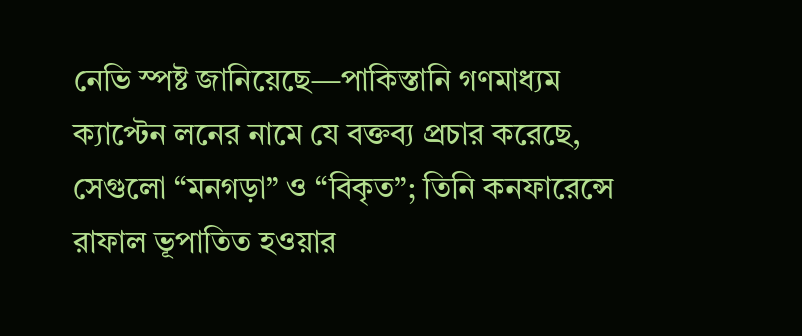নেভি স্পষ্ট জানিয়েছে—পাকিস্তানি গণমাধ্যম ক্যাপ্টেন লনের নামে যে বক্তব্য প্রচার করেছে, সেগুলো “মনগড়া” ও “বিকৃত”; তিনি কনফারেন্সে রাফাল ভূপাতিত হওয়ার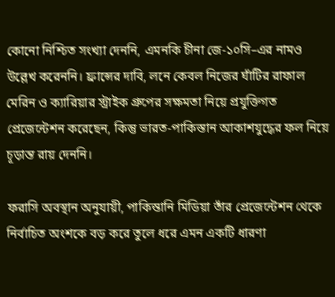কোনো নিশ্চিত সংখ্যা দেননি, এমনকি চীনা জে-১০সি–এর নামও উল্লেখ করেননি। ফ্রান্সের দাবি, লনে কেবল নিজের ঘাঁটির রাফাল মেরিন ও ক্যারিয়ার স্ট্রাইক গ্রুপের সক্ষমতা নিয়ে প্রযুক্তিগত প্রেজেন্টেশন করেছেন, কিন্তু ভারত-পাকিস্তান আকাশযুদ্ধের ফল নিয়ে চূড়ান্ত রায় দেননি।

ফরাসি অবস্থান অনুযায়ী, পাকিস্তানি মিডিয়া তাঁর প্রেজেন্টেশন থেকে নির্বাচিত অংশকে বড় করে তুলে ধরে এমন একটি ধারণা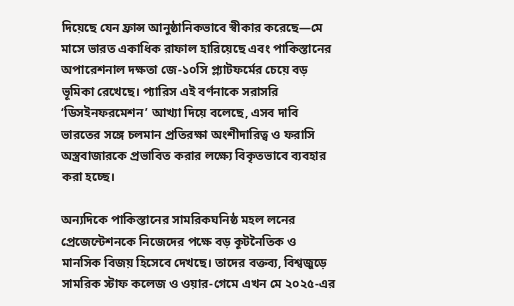দিয়েছে যেন ফ্রান্স আনুষ্ঠানিকভাবে স্বীকার করেছে—মে মাসে ভারত একাধিক রাফাল হারিয়েছে এবং পাকিস্তানের অপারেশনাল দক্ষতা জে-১০সি প্ল্যাটফর্মের চেয়ে বড় ভূমিকা রেখেছে। প্যারিস এই বর্ণনাকে সরাসরি ‘ডিসইনফরমেশন’ আখ্যা দিয়ে বলেছে, এসব দাবি ভারতের সঙ্গে চলমান প্রতিরক্ষা অংশীদারিত্ব ও ফরাসি অস্ত্রবাজারকে প্রভাবিত করার লক্ষ্যে বিকৃতভাবে ব্যবহার করা হচ্ছে।

অন্যদিকে পাকিস্তানের সামরিকঘনিষ্ঠ মহল লনের প্রেজেন্টেশনকে নিজেদের পক্ষে বড় কূটনৈতিক ও মানসিক বিজয় হিসেবে দেখছে। তাদের বক্তব্য, বিশ্বজুড়ে সামরিক স্টাফ কলেজ ও ওয়ার-গেমে এখন মে ২০২৫-এর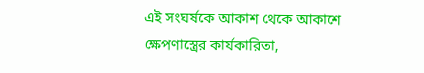এই সংঘর্ষকে আকাশ থেকে আকাশে ক্ষেপণাস্ত্রের কার্যকারিতা,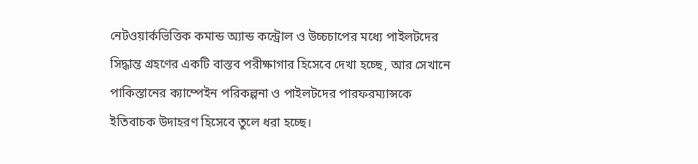নেটওয়ার্কভিত্তিক কমান্ড অ্যান্ড কন্ট্রোল ও উচ্চচাপের মধ্যে পাইলটদের সিদ্ধান্ত গ্রহণের একটি বাস্তব পরীক্ষাগার হিসেবে দেখা হচ্ছে, আর সেখানে পাকিস্তানের ক্যাম্পেইন পরিকল্পনা ও পাইলটদের পারফরম্যান্সকে ইতিবাচক উদাহরণ হিসেবে তুলে ধরা হচ্ছে।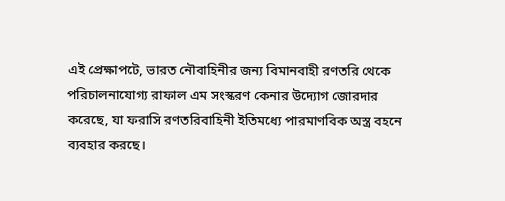এই প্রেক্ষাপটে, ভারত নৌবাহিনীর জন্য বিমানবাহী রণতরি থেকে পরিচালনাযোগ্য রাফাল এম সংস্করণ কেনার উদ্যোগ জোরদার করেছে, যা ফরাসি রণতরিবাহিনী ইতিমধ্যে পারমাণবিক অস্ত্র বহনে ব্যবহার করছে।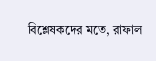বিশ্লেষকদের মতে, রাফাল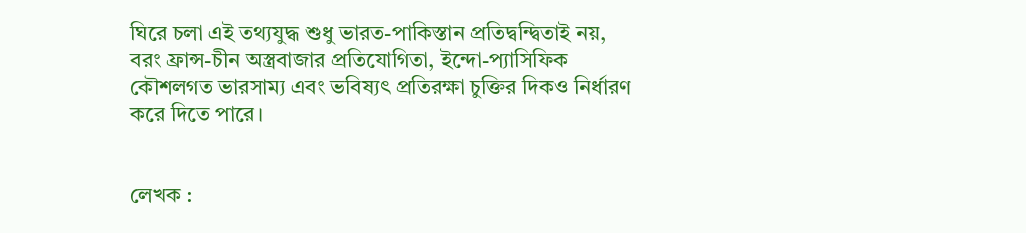ঘিরে চলা এই তথ্যযুদ্ধ শুধু ভারত-পাকিস্তান প্রতিদ্বন্দ্বিতাই নয়, বরং ফ্রান্স-চীন অস্ত্রবাজার প্রতিযোগিতা, ইন্দো-প্যাসিফিক কৌশলগত ভারসাম্য এবং ভবিষ্যৎ প্রতিরক্ষা চুক্তির দিকও নির্ধারণ করে দিতে পারে।


লেখক :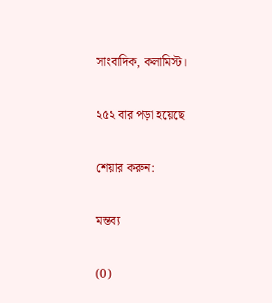সাংবাদিক, কলামিস্ট।

২৫২ বার পড়া হয়েছে

শেয়ার করুন:

মন্তব্য

(0)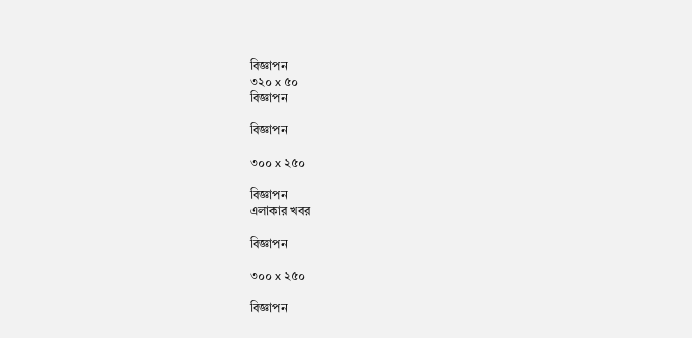বিজ্ঞাপন
৩২০ x ৫০
বিজ্ঞাপন

বিজ্ঞাপন

৩০০ x ২৫০

বিজ্ঞাপন
এলাকার খবর

বিজ্ঞাপন

৩০০ x ২৫০

বিজ্ঞাপন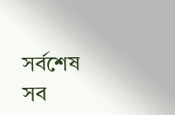সর্বশেষ সব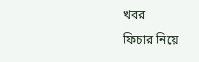খবর
ফিচার নিয়ে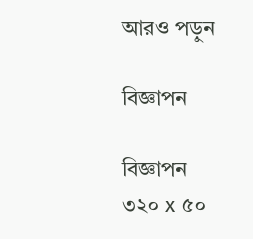আরও পড়ুন

বিজ্ঞাপন

বিজ্ঞাপন
৩২০ x ৫০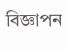বিজ্ঞাপন